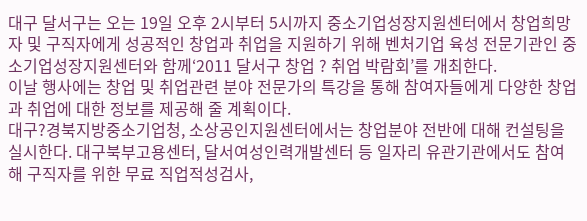대구 달서구는 오는 19일 오후 2시부터 5시까지 중소기업성장지원센터에서 창업희망자 및 구직자에게 성공적인 창업과 취업을 지원하기 위해 벤처기업 육성 전문기관인 중소기업성장지원센터와 함께‘2011 달서구 창업 ? 취업 박람회’를 개최한다.
이날 행사에는 창업 및 취업관련 분야 전문가의 특강을 통해 참여자들에게 다양한 창업과 취업에 대한 정보를 제공해 줄 계획이다.
대구?경북지방중소기업청, 소상공인지원센터에서는 창업분야 전반에 대해 컨설팅을 실시한다. 대구북부고용센터, 달서여성인력개발센터 등 일자리 유관기관에서도 참여해 구직자를 위한 무료 직업적성검사,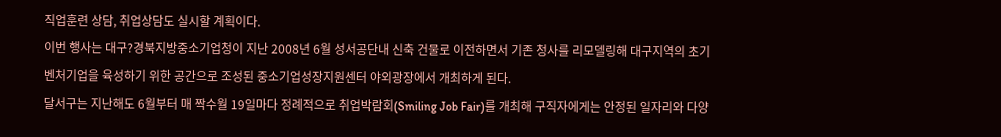직업훈련 상담, 취업상담도 실시할 계획이다.
이번 행사는 대구?경북지방중소기업청이 지난 2008년 6월 성서공단내 신축 건물로 이전하면서 기존 청사를 리모델링해 대구지역의 초기 벤처기업을 육성하기 위한 공간으로 조성된 중소기업성장지원센터 야외광장에서 개최하게 된다.
달서구는 지난해도 6월부터 매 짝수월 19일마다 정례적으로 취업박람회(Smiling Job Fair)를 개최해 구직자에게는 안정된 일자리와 다양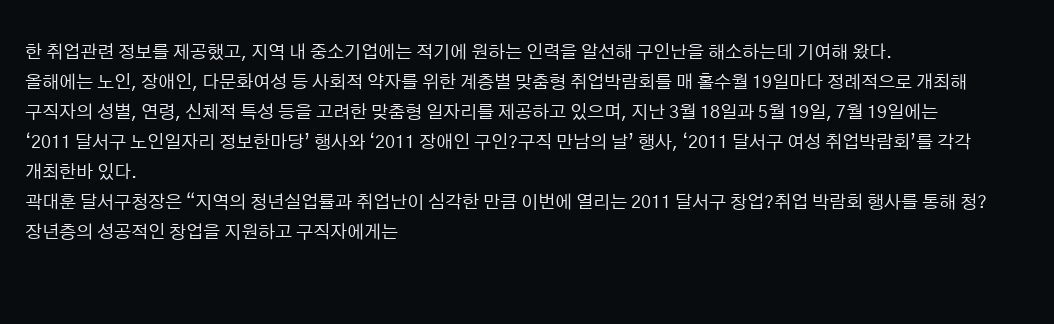한 취업관련 정보를 제공했고, 지역 내 중소기업에는 적기에 원하는 인력을 알선해 구인난을 해소하는데 기여해 왔다.
올해에는 노인, 장애인, 다문화여성 등 사회적 약자를 위한 계층별 맞춤형 취업박람회를 매 홀수월 19일마다 정례적으로 개최해 구직자의 성별, 연령, 신체적 특성 등을 고려한 맞춤형 일자리를 제공하고 있으며, 지난 3월 18일과 5월 19일, 7월 19일에는 ‘2011 달서구 노인일자리 정보한마당’ 행사와 ‘2011 장애인 구인?구직 만남의 날’ 행사, ‘2011 달서구 여성 취업박람회’를 각각 개최한바 있다.
곽대훈 달서구청장은 “지역의 청년실업률과 취업난이 심각한 만큼 이번에 열리는 2011 달서구 창업?취업 박람회 행사를 통해 청?장년층의 성공적인 창업을 지원하고 구직자에게는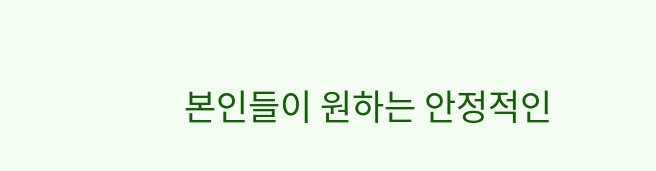본인들이 원하는 안정적인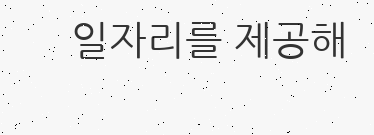일자리를 제공해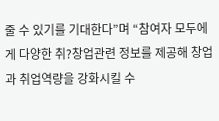줄 수 있기를 기대한다”며 “참여자 모두에게 다양한 취?창업관련 정보를 제공해 창업과 취업역량을 강화시킬 수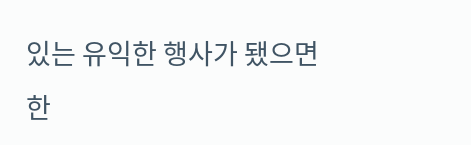있는 유익한 행사가 됐으면 한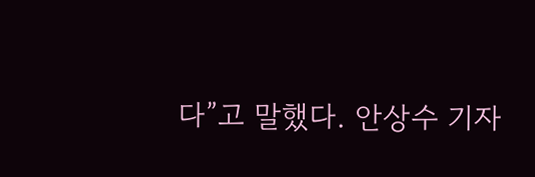다”고 말했다. 안상수 기자